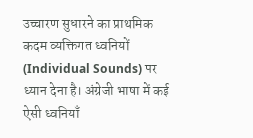उच्चारण सुधारने का प्राथमिक कदम व्यक्तिगत ध्वनियों (Individual Sounds) पर ध्यान देना है। अंग्रेजी भाषा में कई ऐसी ध्वनियाँ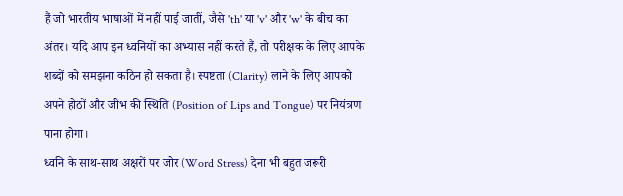हैं जो भारतीय भाषाओं में नहीं पाई जातीं, जैसे 'th' या 'v' और 'w' के बीच का अंतर। यदि आप इन ध्वनियों का अभ्यास नहीं करते हैं, तो परीक्षक के लिए आपके शब्दों को समझना कठिन हो सकता है। स्पष्टता (Clarity) लाने के लिए आपको अपने होठों और जीभ की स्थिति (Position of Lips and Tongue) पर नियंत्रण पाना होगा।
ध्वनि के साथ-साथ अक्षरों पर जोर (Word Stress) देना भी बहुत जरूरी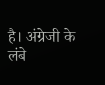है। अंग्रेजी के लंबे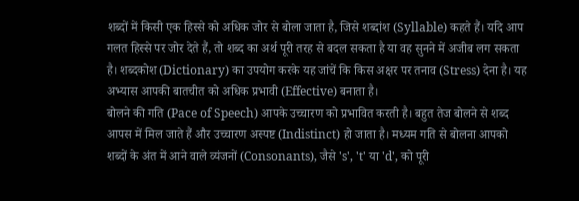शब्दों में किसी एक हिस्से को अधिक जोर से बोला जाता है, जिसे शब्दांश (Syllable) कहते हैं। यदि आप गलत हिस्से पर जोर देते हैं, तो शब्द का अर्थ पूरी तरह से बदल सकता है या वह सुनने में अजीब लग सकता है। शब्दकोश (Dictionary) का उपयोग करके यह जांचें कि किस अक्षर पर तनाव (Stress) देना है। यह अभ्यास आपकी बातचीत को अधिक प्रभावी (Effective) बनाता है।
बोलने की गति (Pace of Speech) आपके उच्चारण को प्रभावित करती है। बहुत तेज बोलने से शब्द आपस में मिल जाते हैं और उच्चारण अस्पष्ट (Indistinct) हो जाता है। मध्यम गति से बोलना आपको शब्दों के अंत में आने वाले व्यंजनों (Consonants), जैसे 's', 't' या 'd', को पूरी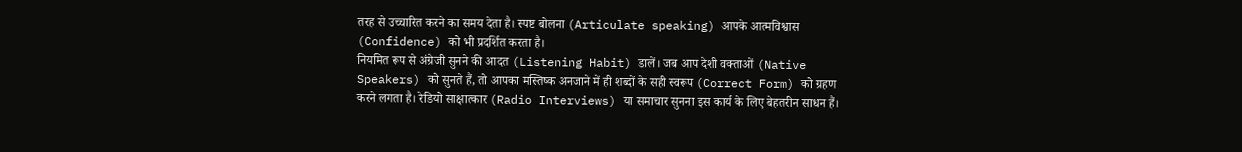तरह से उच्चारित करने का समय देता है। स्पष्ट बोलना (Articulate speaking) आपके आत्मविश्वास (Confidence) को भी प्रदर्शित करता है।
नियमित रूप से अंग्रेजी सुनने की आदत (Listening Habit) डालें। जब आप देशी वक्ताओं (Native Speakers) को सुनते हैं, तो आपका मस्तिष्क अनजाने में ही शब्दों के सही स्वरूप (Correct Form) को ग्रहण करने लगता है। रेडियो साक्षात्कार (Radio Interviews) या समाचार सुनना इस कार्य के लिए बेहतरीन साधन हैं।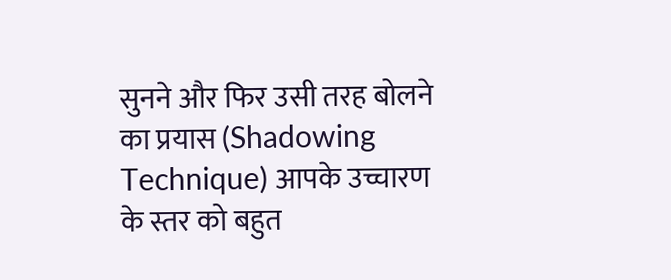सुनने और फिर उसी तरह बोलने का प्रयास (Shadowing Technique) आपके उच्चारण के स्तर को बहुत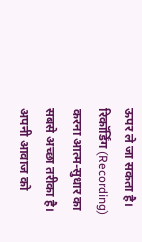ऊपर ले जा सकता है।
रिकॉर्डिंग (Recording) करना आत्म-सुधार का सबसे अच्छा तरीका है। अपनी आवाज को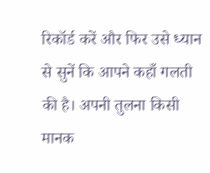रिकॉर्ड करें और फिर उसे ध्यान से सुनें कि आपने कहाँ गलती की है। अपनी तुलना किसी मानक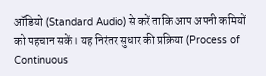ऑडियो (Standard Audio) से करें ताकि आप अपनी कमियों को पहचान सकें। यह निरंतर सुधार की प्रक्रिया (Process of Continuous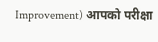Improvement) आपको परीक्षा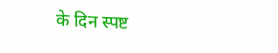के दिन स्पष्ट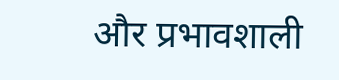और प्रभावशाली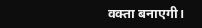वक्ता बनाएगी।